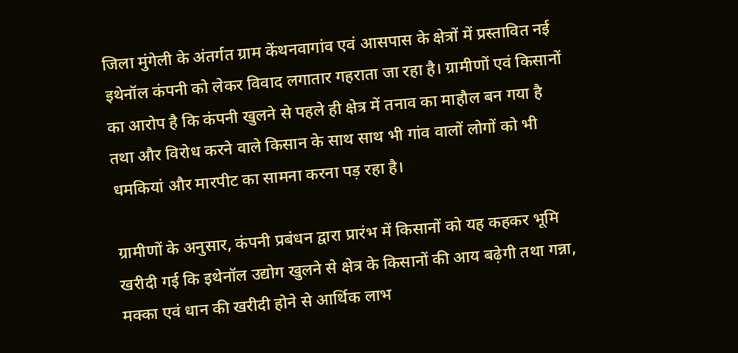जिला मुंगेली के अंतर्गत ग्राम केंथनवागांव एवं आसपास के क्षेत्रों में प्रस्तावित नई इथेनॉल कंपनी को लेकर विवाद लगातार गहराता जा रहा है। ग्रामीणों एवं किसानों का आरोप है कि कंपनी खुलने से पहले ही क्षेत्र में तनाव का माहौल बन गया है तथा और विरोध करने वाले किसान के साथ साथ भी गांव वालों लोगों को भी धमकियां और मारपीट का सामना करना पड़ रहा है।

ग्रामीणों के अनुसार, कंपनी प्रबंधन द्वारा प्रारंभ में किसानों को यह कहकर भूमि खरीदी गई कि इथेनॉल उद्योग खुलने से क्षेत्र के किसानों की आय बढ़ेगी तथा गन्ना, मक्का एवं धान की खरीदी होने से आर्थिक लाभ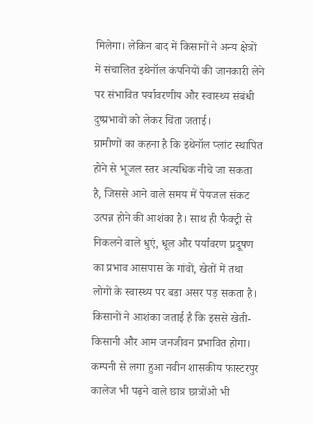मिलेगा। लेकिन बाद में किसानों ने अन्य क्षेत्रों में संचालित इथेनॉल कंपनियों की जानकारी लेने पर संभावित पर्यावरणीय और स्वास्थ्य संबंधी दुष्प्रभावों को लेकर चिंता जताई।
ग्रामीणों का कहना है कि इथेनॉल प्लांट स्थापित होने से भूजल स्तर अत्यधिक नीचे जा सकता है, जिससे आने वाले समय में पेयजल संकट उत्पन्न होने की आशंका है। साथ ही फैक्ट्री से निकलने वाले धुएं, धूल और पर्यावरण प्रदूषण का प्रभाव आसपास के गांवों, खेतों में तथा लोगों के स्वास्थ्य पर बडा असर पड़ सकता है। किसानों ने आशंका जताई है कि इससे खेती-किसानी और आम जनजीवन प्रभावित होगा। कम्पनी से लगा हुआ नवीन शासकीय फास्टरपुर कालेज भी पढ़ने वाले छात्र छात्रोंओ भी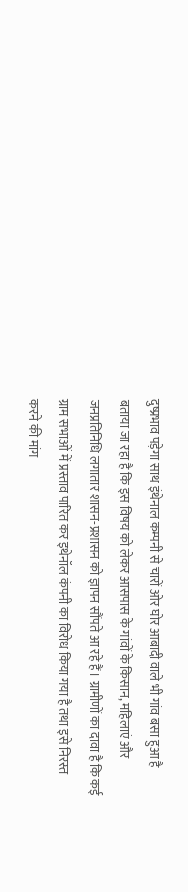दुष्प्रभाव पड़ेगा साथ इंथेनाल कम्पनी से चारों ओर घोर आबादी वाले भी गांव बसा हुआ है
बताया जा रहा है कि इस विषय को लेकर आसपास के गांवों के किसान, महिलाएं और जनप्रतिनिधि लगातार शासन-प्रशासन को ज्ञापन सौंपते आ रहे हैं। ग्रामीणों का दावा है कि कई ग्राम सभाओं में प्रस्ताव पारित कर इथेनॉल कंपनी का विरोध किया गया है तथा इसे निरस्त करने की मांग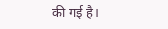की गई है।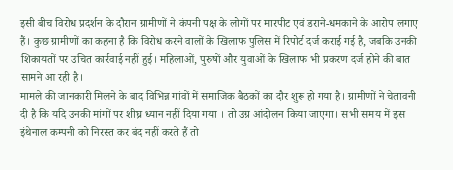इसी बीच विरोध प्रदर्शन के दौरान ग्रामीणों ने कंपनी पक्ष के लोगों पर मारपीट एवं डराने-धमकाने के आरोप लगाए हैं। कुछ ग्रामीणों का कहना है कि विरोध करने वालों के खिलाफ पुलिस में रिपोर्ट दर्ज कराई गई है, जबकि उनकी शिकायतों पर उचित कार्रवाई नहीं हुई। महिलाओं, पुरुषों और युवाओं के खिलाफ भी प्रकरण दर्ज होने की बात सामने आ रही है।
मामले की जानकारी मिलने के बाद विभिन्न गांवों में समाजिक बैठकों का दौर शुरू हो गया है। ग्रामीणों ने चेतावनी दी है कि यदि उनकी मांगों पर शीघ्र ध्यान नहीं दिया गया । तो उग्र आंदोलन किया जाएगा। सभी समय में इस इंथेनाल कम्पनी को निरस्त कर बंद नहीं करते हैं तो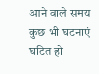आने वाले समय कुछ भी घटनाएं घटित हो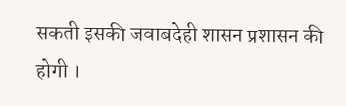सकती इसकी जवाबदेही शासन प्रशासन की होगी ।